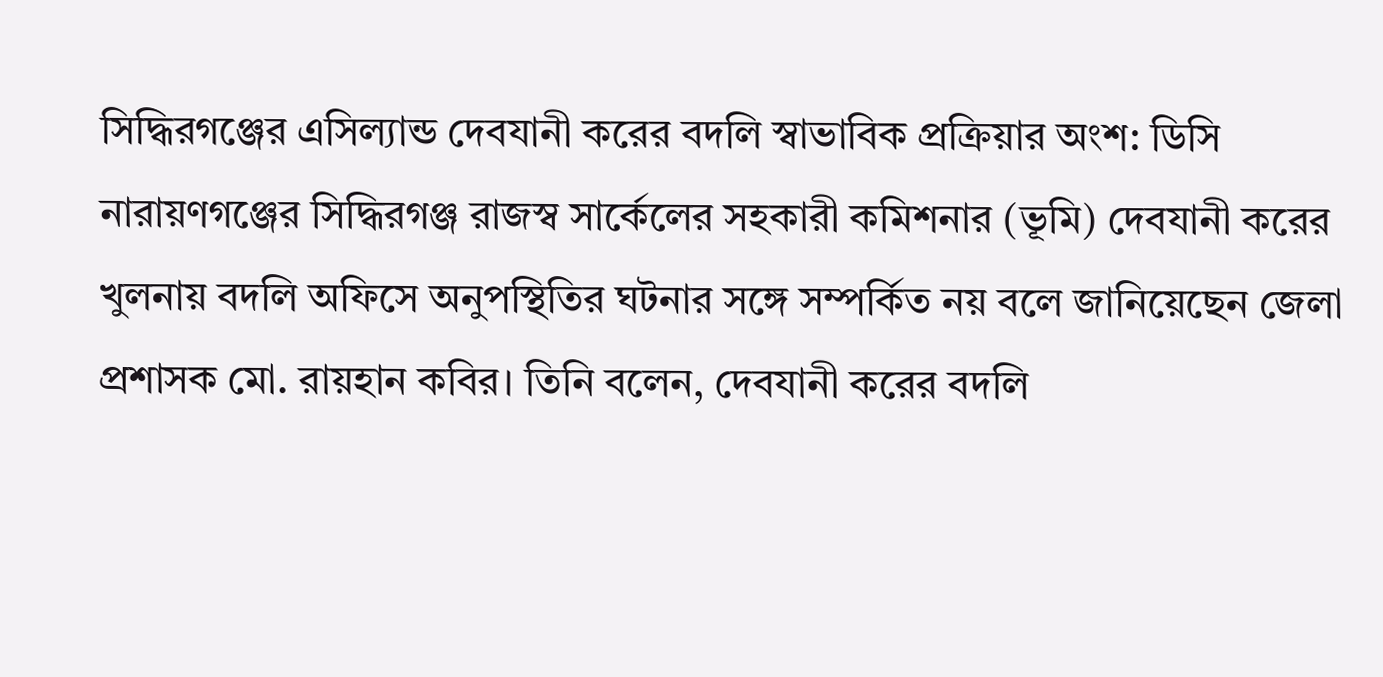সিদ্ধিরগঞ্জের এসিল্যান্ড দেবযানী করের বদলি স্বাভাবিক প্রক্রিয়ার অংশ: ডিসি
নারায়ণগঞ্জের সিদ্ধিরগঞ্জ রাজস্ব সার্কেলের সহকারী কমিশনার (ভূমি) দেবযানী করের খুলনায় বদলি অফিসে অনুপস্থিতির ঘটনার সঙ্গে সম্পর্কিত নয় বলে জানিয়েছেন জেলা প্রশাসক মো. রায়হান কবির। তিনি বলেন, দেবযানী করের বদলি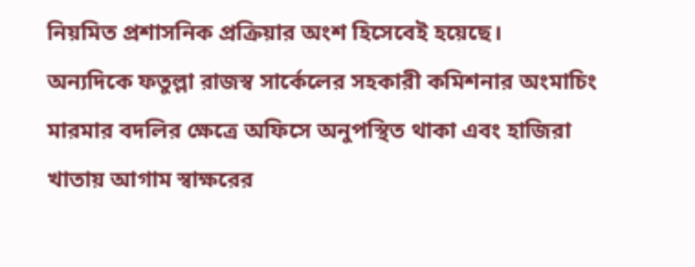নিয়মিত প্রশাসনিক প্রক্রিয়ার অংশ হিসেবেই হয়েছে।
অন্যদিকে ফতুল্লা রাজস্ব সার্কেলের সহকারী কমিশনার অংমাচিং মারমার বদলির ক্ষেত্রে অফিসে অনুপস্থিত থাকা এবং হাজিরা খাতায় আগাম স্বাক্ষরের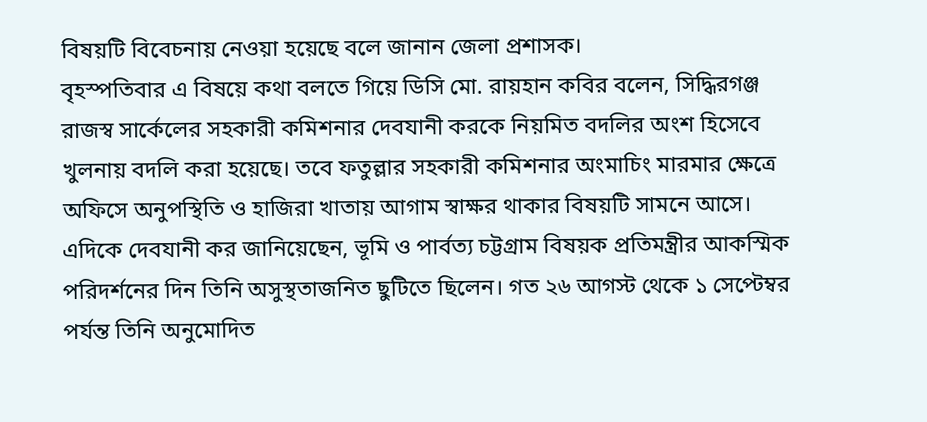বিষয়টি বিবেচনায় নেওয়া হয়েছে বলে জানান জেলা প্রশাসক।
বৃহস্পতিবার এ বিষয়ে কথা বলতে গিয়ে ডিসি মো. রায়হান কবির বলেন, সিদ্ধিরগঞ্জ রাজস্ব সার্কেলের সহকারী কমিশনার দেবযানী করকে নিয়মিত বদলির অংশ হিসেবে খুলনায় বদলি করা হয়েছে। তবে ফতুল্লার সহকারী কমিশনার অংমাচিং মারমার ক্ষেত্রে অফিসে অনুপস্থিতি ও হাজিরা খাতায় আগাম স্বাক্ষর থাকার বিষয়টি সামনে আসে।
এদিকে দেবযানী কর জানিয়েছেন, ভূমি ও পার্বত্য চট্টগ্রাম বিষয়ক প্রতিমন্ত্রীর আকস্মিক পরিদর্শনের দিন তিনি অসুস্থতাজনিত ছুটিতে ছিলেন। গত ২৬ আগস্ট থেকে ১ সেপ্টেম্বর পর্যন্ত তিনি অনুমোদিত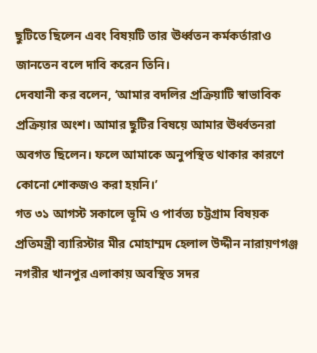ছুটিতে ছিলেন এবং বিষয়টি তার ঊর্ধ্বতন কর্মকর্তারাও জানতেন বলে দাবি করেন তিনি।
দেবযানী কর বলেন, ‘আমার বদলির প্রক্রিয়াটি স্বাভাবিক প্রক্রিয়ার অংশ। আমার ছুটির বিষয়ে আমার ঊর্ধ্বতনরা অবগত ছিলেন। ফলে আমাকে অনুপস্থিত থাকার কারণে কোনো শোকজও করা হয়নি।’
গত ৩১ আগস্ট সকালে ভূমি ও পার্বত্য চট্টগ্রাম বিষয়ক প্রতিমন্ত্রী ব্যারিস্টার মীর মোহাম্মদ হেলাল উদ্দীন নারায়ণগঞ্জ নগরীর খানপুর এলাকায় অবস্থিত সদর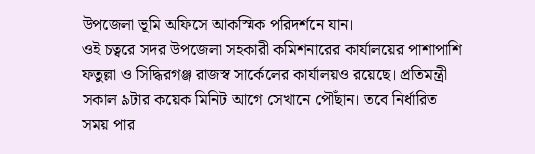উপজেলা ভূমি অফিসে আকস্মিক পরিদর্শনে যান।
ওই চত্বরে সদর উপজেলা সহকারী কমিশনারের কার্যালয়ের পাশাপাশি ফতুল্লা ও সিদ্ধিরগঞ্জ রাজস্ব সার্কেলের কার্যালয়ও রয়েছে। প্রতিমন্ত্রী সকাল ৯টার কয়েক মিনিট আগে সেখানে পৌঁছান। তবে নির্ধারিত সময় পার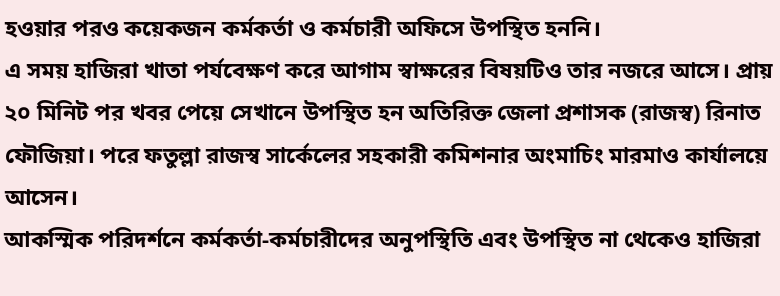হওয়ার পরও কয়েকজন কর্মকর্তা ও কর্মচারী অফিসে উপস্থিত হননি।
এ সময় হাজিরা খাতা পর্যবেক্ষণ করে আগাম স্বাক্ষরের বিষয়টিও তার নজরে আসে। প্রায় ২০ মিনিট পর খবর পেয়ে সেখানে উপস্থিত হন অতিরিক্ত জেলা প্রশাসক (রাজস্ব) রিনাত ফৌজিয়া। পরে ফতুল্লা রাজস্ব সার্কেলের সহকারী কমিশনার অংমাচিং মারমাও কার্যালয়ে আসেন।
আকস্মিক পরিদর্শনে কর্মকর্তা-কর্মচারীদের অনুপস্থিতি এবং উপস্থিত না থেকেও হাজিরা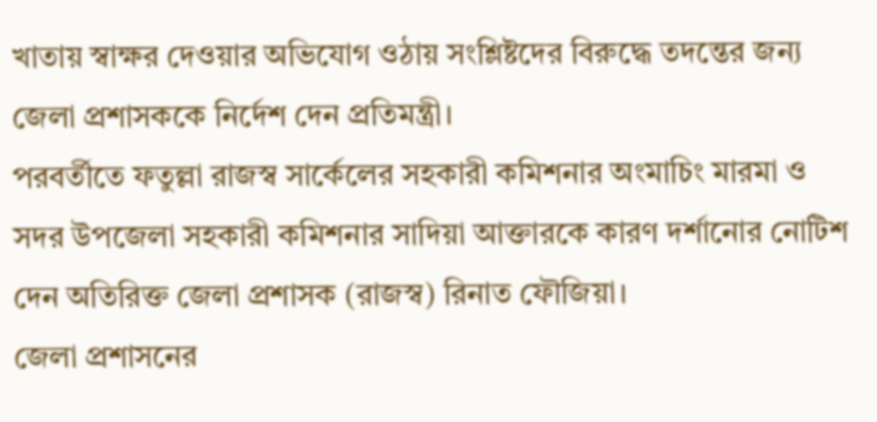খাতায় স্বাক্ষর দেওয়ার অভিযোগ ওঠায় সংশ্লিষ্টদের বিরুদ্ধে তদন্তের জন্য জেলা প্রশাসককে নির্দেশ দেন প্রতিমন্ত্রী।
পরবর্তীতে ফতুল্লা রাজস্ব সার্কেলের সহকারী কমিশনার অংমাচিং মারমা ও সদর উপজেলা সহকারী কমিশনার সাদিয়া আক্তারকে কারণ দর্শানোর নোটিশ দেন অতিরিক্ত জেলা প্রশাসক (রাজস্ব) রিনাত ফৌজিয়া।
জেলা প্রশাসনের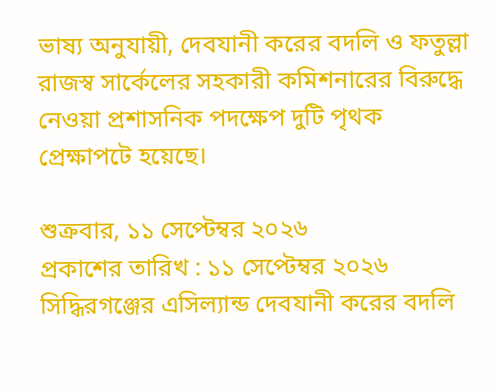ভাষ্য অনুযায়ী, দেবযানী করের বদলি ও ফতুল্লা রাজস্ব সার্কেলের সহকারী কমিশনারের বিরুদ্ধে নেওয়া প্রশাসনিক পদক্ষেপ দুটি পৃথক প্রেক্ষাপটে হয়েছে।

শুক্রবার, ১১ সেপ্টেম্বর ২০২৬
প্রকাশের তারিখ : ১১ সেপ্টেম্বর ২০২৬
সিদ্ধিরগঞ্জের এসিল্যান্ড দেবযানী করের বদলি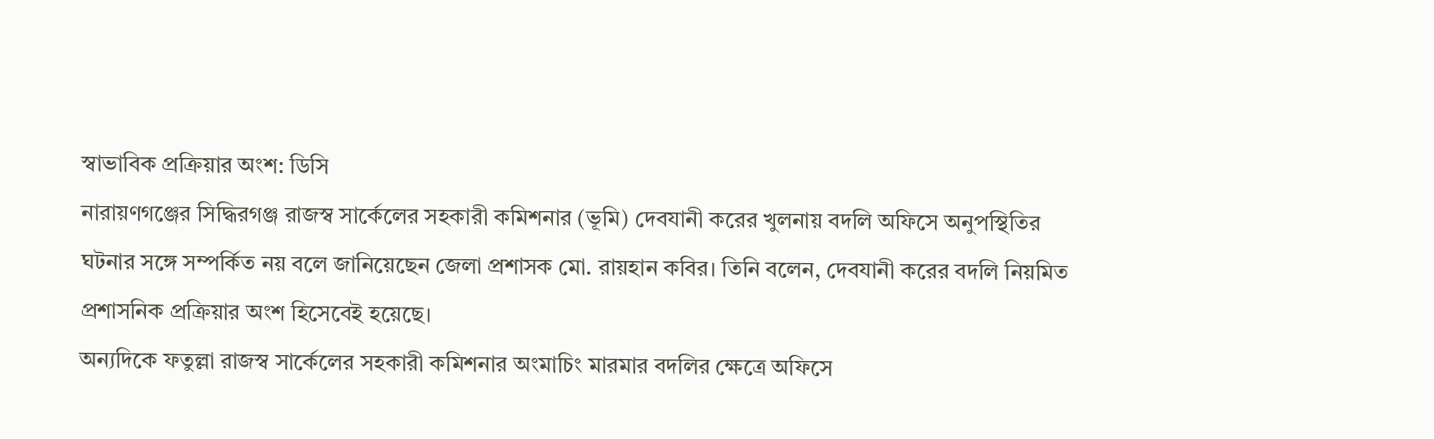স্বাভাবিক প্রক্রিয়ার অংশ: ডিসি
নারায়ণগঞ্জের সিদ্ধিরগঞ্জ রাজস্ব সার্কেলের সহকারী কমিশনার (ভূমি) দেবযানী করের খুলনায় বদলি অফিসে অনুপস্থিতির ঘটনার সঙ্গে সম্পর্কিত নয় বলে জানিয়েছেন জেলা প্রশাসক মো. রায়হান কবির। তিনি বলেন, দেবযানী করের বদলি নিয়মিত প্রশাসনিক প্রক্রিয়ার অংশ হিসেবেই হয়েছে।
অন্যদিকে ফতুল্লা রাজস্ব সার্কেলের সহকারী কমিশনার অংমাচিং মারমার বদলির ক্ষেত্রে অফিসে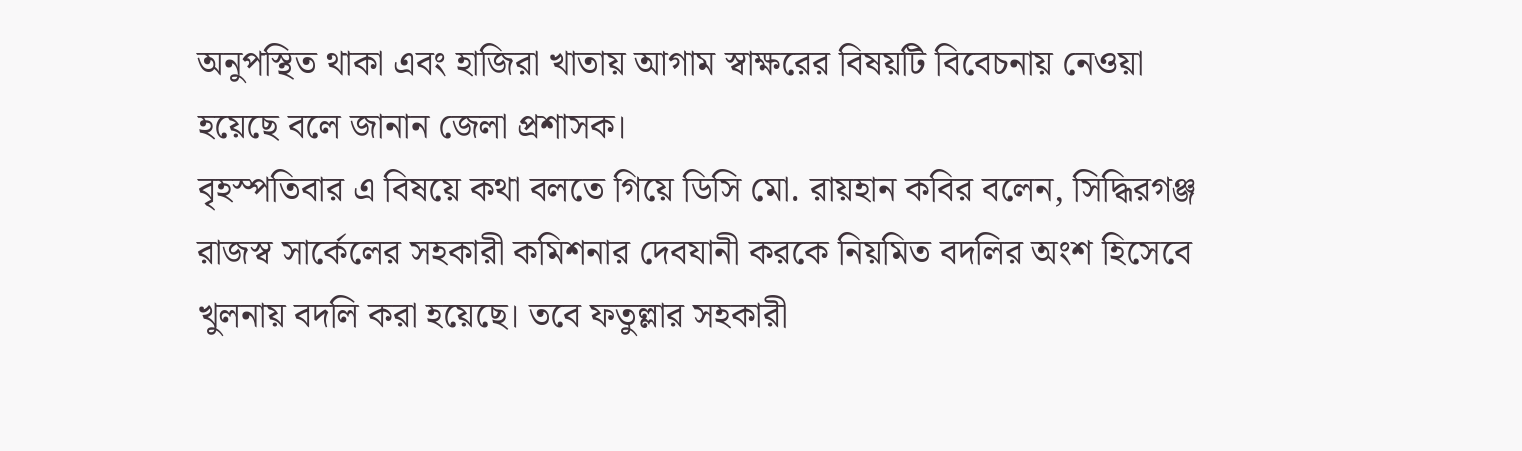অনুপস্থিত থাকা এবং হাজিরা খাতায় আগাম স্বাক্ষরের বিষয়টি বিবেচনায় নেওয়া হয়েছে বলে জানান জেলা প্রশাসক।
বৃহস্পতিবার এ বিষয়ে কথা বলতে গিয়ে ডিসি মো. রায়হান কবির বলেন, সিদ্ধিরগঞ্জ রাজস্ব সার্কেলের সহকারী কমিশনার দেবযানী করকে নিয়মিত বদলির অংশ হিসেবে খুলনায় বদলি করা হয়েছে। তবে ফতুল্লার সহকারী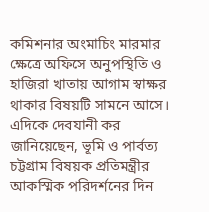কমিশনার অংমাচিং মারমার ক্ষেত্রে অফিসে অনুপস্থিতি ও হাজিরা খাতায় আগাম স্বাক্ষর থাকার বিষয়টি সামনে আসে।
এদিকে দেবযানী কর জানিয়েছেন, ভূমি ও পার্বত্য চট্টগ্রাম বিষয়ক প্রতিমন্ত্রীর আকস্মিক পরিদর্শনের দিন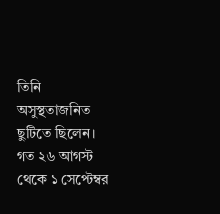তিনি অসুস্থতাজনিত ছুটিতে ছিলেন। গত ২৬ আগস্ট থেকে ১ সেপ্টেম্বর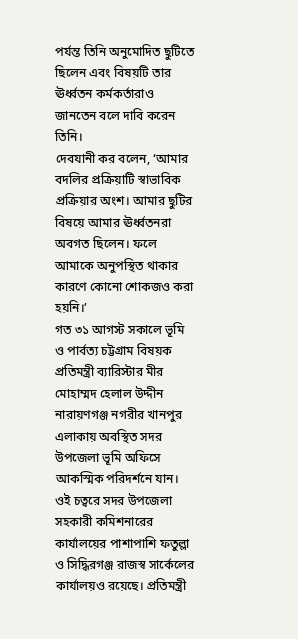পর্যন্ত তিনি অনুমোদিত ছুটিতে ছিলেন এবং বিষয়টি তার ঊর্ধ্বতন কর্মকর্তারাও জানতেন বলে দাবি করেন তিনি।
দেবযানী কর বলেন, ‘আমার বদলির প্রক্রিয়াটি স্বাভাবিক প্রক্রিয়ার অংশ। আমার ছুটির বিষয়ে আমার ঊর্ধ্বতনরা অবগত ছিলেন। ফলে আমাকে অনুপস্থিত থাকার কারণে কোনো শোকজও করা হয়নি।’
গত ৩১ আগস্ট সকালে ভূমি ও পার্বত্য চট্টগ্রাম বিষয়ক প্রতিমন্ত্রী ব্যারিস্টার মীর মোহাম্মদ হেলাল উদ্দীন নারায়ণগঞ্জ নগরীর খানপুর এলাকায় অবস্থিত সদর উপজেলা ভূমি অফিসে আকস্মিক পরিদর্শনে যান।
ওই চত্বরে সদর উপজেলা সহকারী কমিশনারের কার্যালয়ের পাশাপাশি ফতুল্লা ও সিদ্ধিরগঞ্জ রাজস্ব সার্কেলের কার্যালয়ও রয়েছে। প্রতিমন্ত্রী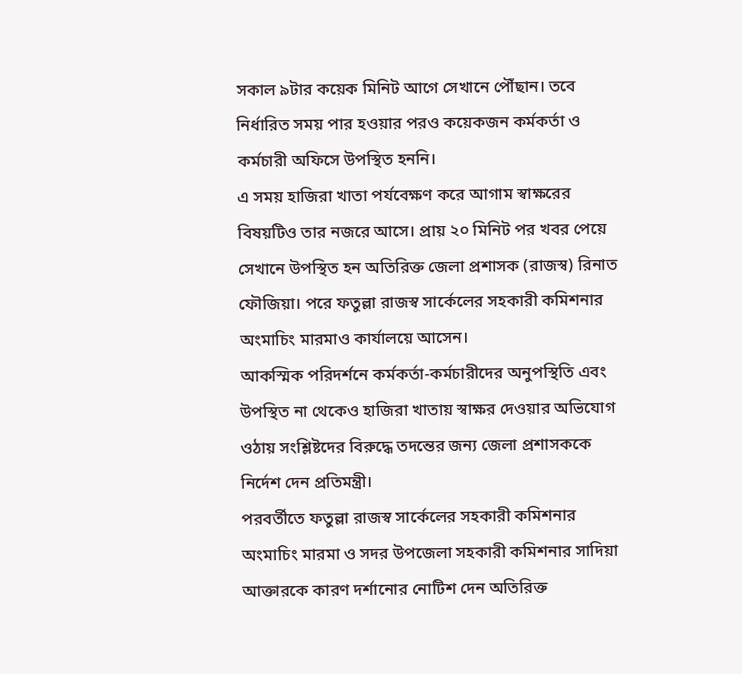সকাল ৯টার কয়েক মিনিট আগে সেখানে পৌঁছান। তবে নির্ধারিত সময় পার হওয়ার পরও কয়েকজন কর্মকর্তা ও কর্মচারী অফিসে উপস্থিত হননি।
এ সময় হাজিরা খাতা পর্যবেক্ষণ করে আগাম স্বাক্ষরের বিষয়টিও তার নজরে আসে। প্রায় ২০ মিনিট পর খবর পেয়ে সেখানে উপস্থিত হন অতিরিক্ত জেলা প্রশাসক (রাজস্ব) রিনাত ফৌজিয়া। পরে ফতুল্লা রাজস্ব সার্কেলের সহকারী কমিশনার অংমাচিং মারমাও কার্যালয়ে আসেন।
আকস্মিক পরিদর্শনে কর্মকর্তা-কর্মচারীদের অনুপস্থিতি এবং উপস্থিত না থেকেও হাজিরা খাতায় স্বাক্ষর দেওয়ার অভিযোগ ওঠায় সংশ্লিষ্টদের বিরুদ্ধে তদন্তের জন্য জেলা প্রশাসককে নির্দেশ দেন প্রতিমন্ত্রী।
পরবর্তীতে ফতুল্লা রাজস্ব সার্কেলের সহকারী কমিশনার অংমাচিং মারমা ও সদর উপজেলা সহকারী কমিশনার সাদিয়া আক্তারকে কারণ দর্শানোর নোটিশ দেন অতিরিক্ত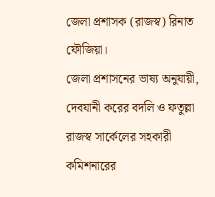জেলা প্রশাসক (রাজস্ব) রিনাত ফৌজিয়া।
জেলা প্রশাসনের ভাষ্য অনুযায়ী, দেবযানী করের বদলি ও ফতুল্লা রাজস্ব সার্কেলের সহকারী কমিশনারের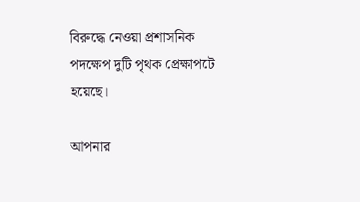বিরুদ্ধে নেওয়া প্রশাসনিক পদক্ষেপ দুটি পৃথক প্রেক্ষাপটে হয়েছে।

আপনার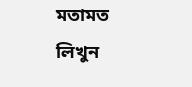মতামত লিখুন